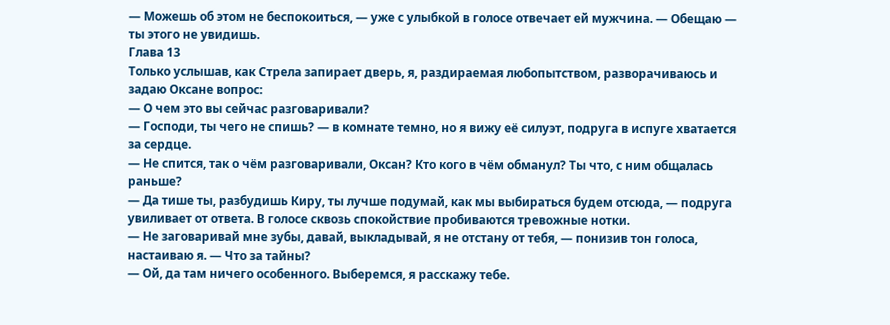— Можешь об этом не беспокоиться, — уже с улыбкой в голосе отвечает ей мужчина. — Обещаю — ты этого не увидишь.
Глава 13
Только услышав, как Стрела запирает дверь, я, раздираемая любопытством, разворачиваюсь и задаю Оксане вопрос:
— О чем это вы сейчас разговаривали?
— Господи, ты чего не спишь? — в комнате темно, но я вижу её силуэт, подруга в испуге хватается за сердце.
— Не спится, так о чём разговаривали, Оксан? Кто кого в чём обманул? Ты что, с ним общалась раньше?
— Да тише ты, разбудишь Киру, ты лучше подумай, как мы выбираться будем отсюда, — подруга увиливает от ответа. В голосе сквозь спокойствие пробиваются тревожные нотки.
— Не заговаривай мне зубы, давай, выкладывай, я не отстану от тебя, — понизив тон голоса, настаиваю я. — Что за тайны?
— Ой, да там ничего особенного. Выберемся, я расскажу тебе.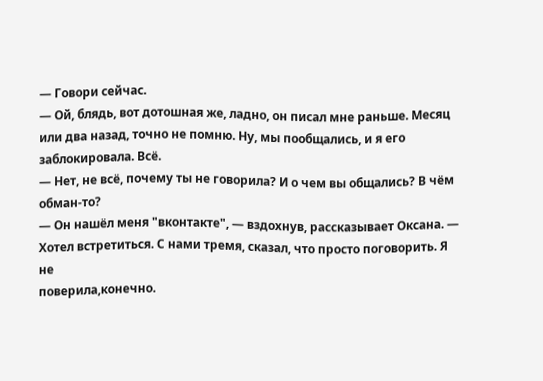— Говори сейчас.
— Ой, блядь, вот дотошная же, ладно, он писал мне раньше. Месяц или два назад, точно не помню. Ну, мы пообщались, и я его заблокировала. Всё.
— Нет, не всё, почему ты не говорила? И о чем вы общались? В чём обман-то?
— Он нашёл меня "вконтакте", — вздохнув, рассказывает Оксана. — Хотел встретиться. С нами тремя, сказал, что просто поговорить. Я не
поверила,конечно.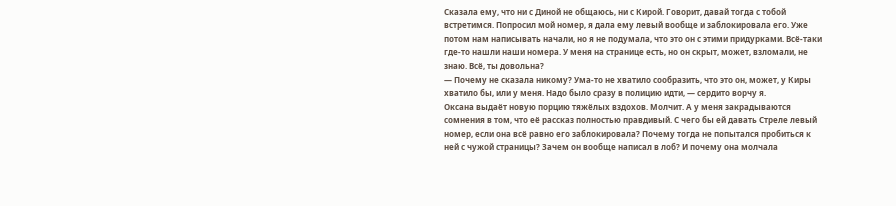Сказала ему, что ни с Диной не общаюсь, ни с Кирой. Говорит, давай тогда с тобой встретимся. Попросил мой номер, я дала ему левый вообще и заблокировала его. Уже потом нам написывать начали, но я не подумала, что это он с этими придурками. Всё-таки где-то нашли наши номера. У меня на странице есть, но он скрыт, может, взломали, не знаю. Всё, ты довольна?
— Почему не сказала никому? Ума-то не хватило сообразить, что это он, может, у Киры хватило бы, или у меня. Надо было сразу в полицию идти, — сердито ворчу я.
Оксана выдаёт новую порцию тяжёлых вздохов. Молчит. А у меня закрадываются сомнения в том, что её рассказ полностью правдивый. С чего бы ей давать Стреле левый номер, если она всё равно его заблокировала? Почему тогда не попытался пробиться к ней с чужой страницы? Зачем он вообще написал в лоб? И почему она молчала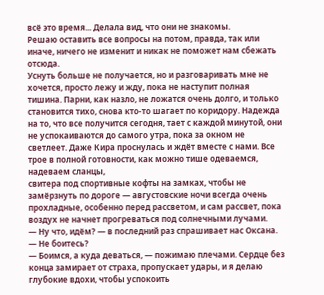всё это время... Делала вид, что они не знакомы.
Решаю оставить все вопросы на потом, правда, так или иначе, ничего не изменит и никак не поможет нам сбежать отсюда.
Уснуть больше не получается, но и разговаривать мне не хочется, просто лежу и жду, пока не наступит полная тишина. Парни, как назло, не ложатся очень долго, и только становится тихо, снова кто-то шагает по коридору. Надежда на то, что все получится сегодня, тает с каждой минутой, они не успокаиваются до самого утра, пока за окном не светлеет. Даже Кира проснулась и ждёт вместе с нами. Все трое в полной готовности, как можно тише одеваемся, надеваем сланцы,
свитера под спортивные кофты на замках, чтобы не замёрзнуть по дороге — августовские ночи всегда очень прохладные, особенно перед рассветом, и сам рассвет, пока воздух не начнет прогреваться под солнечными лучами.
— Ну что, идём? — в последний раз спрашивает нас Оксана. — Не боитесь?
— Боимся, а куда деваться, — пожимаю плечами. Сердце без конца замирает от страха, пропускает удары, и я делаю глубокие вдохи, чтобы успокоить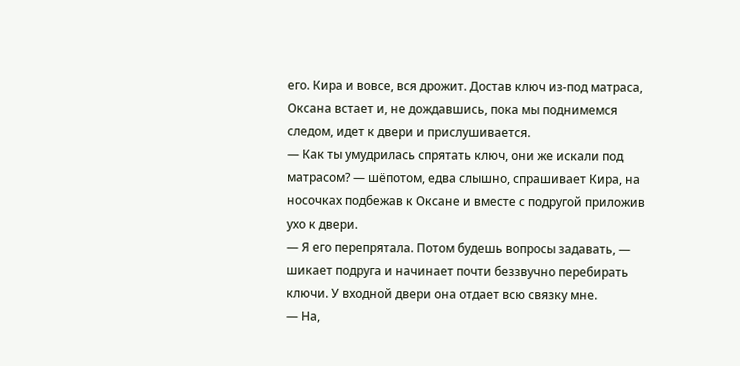его. Кира и вовсе, вся дрожит. Достав ключ из-под матраса, Оксана встает и, не дождавшись, пока мы поднимемся следом, идет к двери и прислушивается.
— Как ты умудрилась спрятать ключ, они же искали под матрасом? — шёпотом, едва слышно, спрашивает Кира, на носочках подбежав к Оксане и вместе с подругой приложив ухо к двери.
— Я его перепрятала. Потом будешь вопросы задавать, — шикает подруга и начинает почти беззвучно перебирать ключи. У входной двери она отдает всю связку мне.
— На,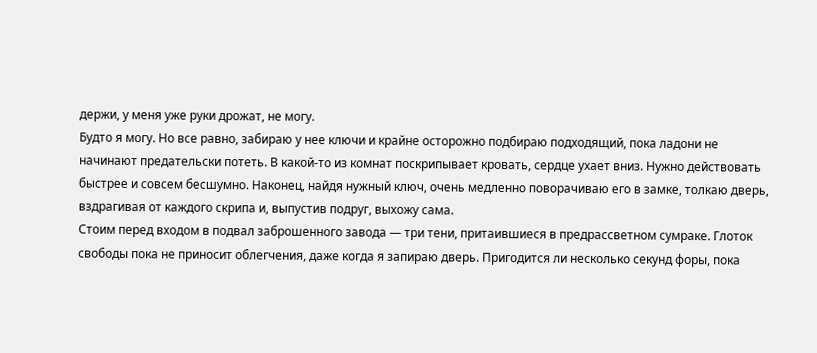держи, у меня уже руки дрожат, не могу.
Будто я могу. Но все равно, забираю у нее ключи и крайне осторожно подбираю подходящий, пока ладони не начинают предательски потеть. В какой-то из комнат поскрипывает кровать, сердце ухает вниз. Нужно действовать быстрее и совсем бесшумно. Наконец, найдя нужный ключ, очень медленно поворачиваю его в замке, толкаю дверь, вздрагивая от каждого скрипа и, выпустив подруг, выхожу сама.
Стоим перед входом в подвал заброшенного завода — три тени, притаившиеся в предрассветном сумраке. Глоток свободы пока не приносит облегчения, даже когда я запираю дверь. Пригодится ли несколько секунд форы, пока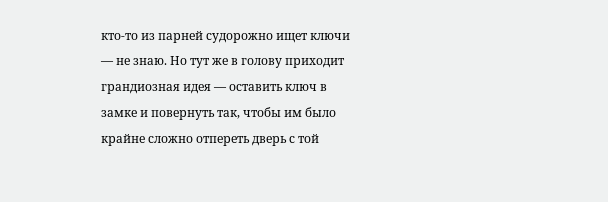кто-то из парней судорожно ищет ключи — не знаю. Но тут же в голову приходит грандиозная идея — оставить ключ в замке и повернуть так, чтобы им было крайне сложно отпереть дверь с той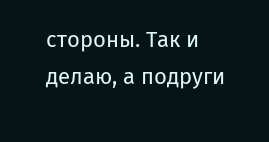стороны. Так и делаю, а подруги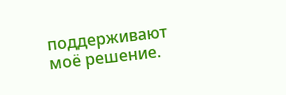поддерживают моё решение.